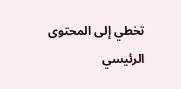تخطي إلى المحتوى الرئيسي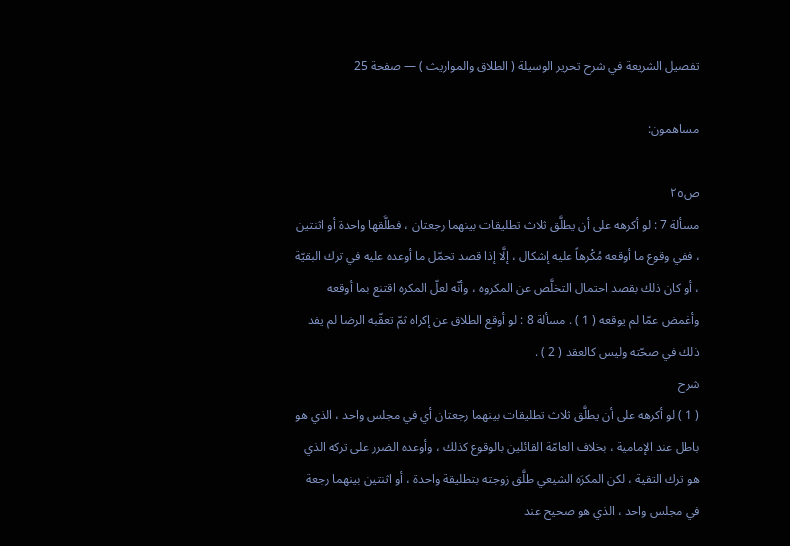تفصيل الشريعة في شرح تحرير الوسيلة ( الطلاق والمواريث ) — صفحة 25

مساهمون:

ص٢٥
مسألة 7 : لو أكرهه على أن يطلَّق ثلاث تطليقات بينهما رجعتان ، فطلَّقها واحدة أو اثنتين ، ففي وقوع ما أوقعه مُكْرهاً عليه إشكال ، إلَّا إذا قصد تحمّل ما أوعده عليه في ترك البقيّة ، أو كان ذلك بقصد احتمال التخلَّص عن المكروه ، وأنّه لعلّ المكره اقتنع بما أوقعه وأغمض عمّا لم يوقعه ( 1 ) . مسألة 8 : لو أوقع الطلاق عن إكراه ثمّ تعقّبه الرضا لم يفد ذلك في صحّته وليس كالعقد ( 2 ) .
شرح
( 1 ) لو أكرهه على أن يطلَّق ثلاث تطليقات بينهما رجعتان أي في مجلس واحد ، الذي هو باطل عند الإمامية ، بخلاف العامّة القائلين بالوقوع كذلك ، وأوعده الضرر على تركه الذي هو ترك التقية ، لكن المكرَه الشيعي طلَّق زوجته بتطليقة واحدة ، أو اثنتين بينهما رجعة في مجلس واحد ، الذي هو صحيح عند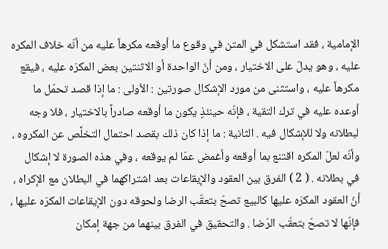الإمامية ، فقد استشكل في المتن في وقوع ما أوقعه مكرهاً عليه من أنّه خلاف المكره عليه ، وهو يدلّ على الاختيار ، ومن أنّ الواحدة أو الاثنتين بعض المكرَه عليه ، فيقع مكرهاً عليه ، واستثنى من مورد الإشكال صورتين : الأولى : ما إذا قصد تحمّل ما أوعده عليه في ترك التقية ، فإنّه حينئذٍ يكون ما أوقعه صادراً بالاختيار ، فلا وجه لبطلانه ولا للإشكال فيه . الثانية : ما إذا كان ذلك بقصد احتمال التخلَّص عن المكروه ، وأنّه لعلّ المكره اقتنع بما أوقعه وأغمض عمّا لم يوقعه ، وفي هذه الصورة لا إشكال في بطلانه . ( 2 ) الفرق بين العقود والإيقاعات بعد اشتراكهما في البطلان مع الإكراه ، أنّ العقود المكرَه عليها كالبيع تصحّ بتعقّب الرضا ولحوقه دون الإيقاعات المكرَه عليها ، فإنّها لا تصحّ بتعقّب الرّضا . والتحقيق في الفرق بينهما من جهة إمكان